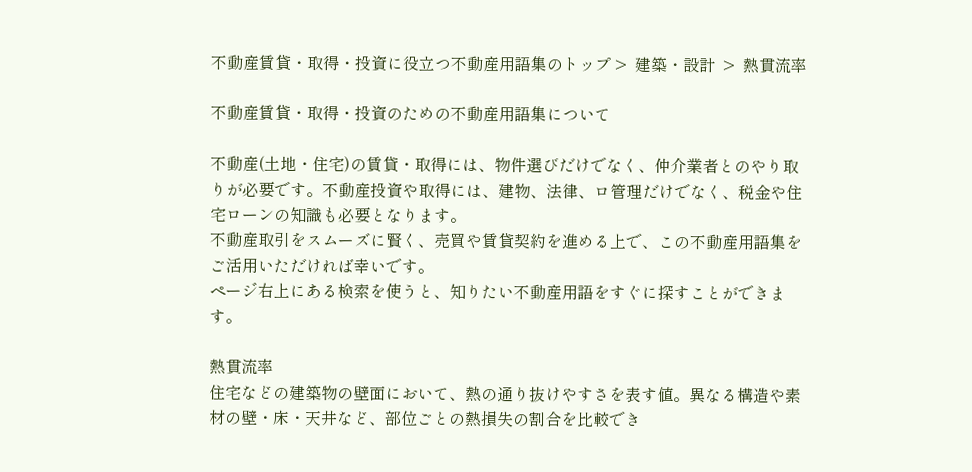不動産賃貸・取得・投資に役立つ不動産用語集のトップ >  建築・設計  >  熱貫流率

不動産賃貸・取得・投資のための不動産用語集について

不動産(土地・住宅)の賃貸・取得には、物件選びだけでなく、仲介業者とのやり取りが必要です。不動産投資や取得には、建物、法律、ロ管理だけでなく、税金や住宅ローンの知識も必要となります。
不動産取引をスムーズに賢く、売買や賃貸契約を進める上で、この不動産用語集をご活用いただければ幸いです。
ページ右上にある検索を使うと、知りたい不動産用語をすぐに探すことができます。

熱貫流率
住宅などの建築物の壁面において、熱の通り抜けやすさを表す値。異なる構造や素材の壁・床・天井など、部位ごとの熱損失の割合を比較でき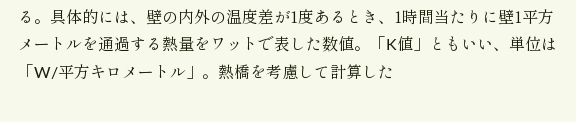る。具体的には、壁の内外の温度差が1度あるとき、1時間当たりに壁1平方メートルを通過する熱量をワットで表した数値。「K値」ともいい、単位は「W/平方キロメートル」。熱橋を考慮して計算した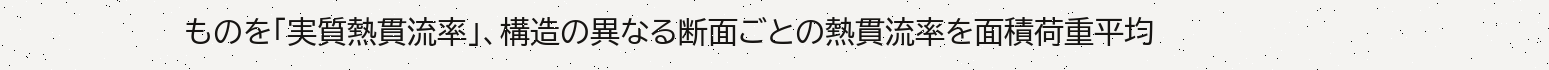ものを「実質熱貫流率」、構造の異なる断面ごとの熱貫流率を面積荷重平均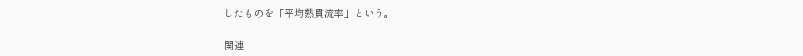したものを「平均熱貫流率」という。

関連